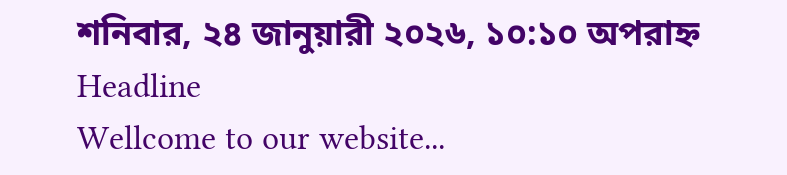শনিবার, ২৪ জানুয়ারী ২০২৬, ১০:১০ অপরাহ্ন
Headline
Wellcome to our website...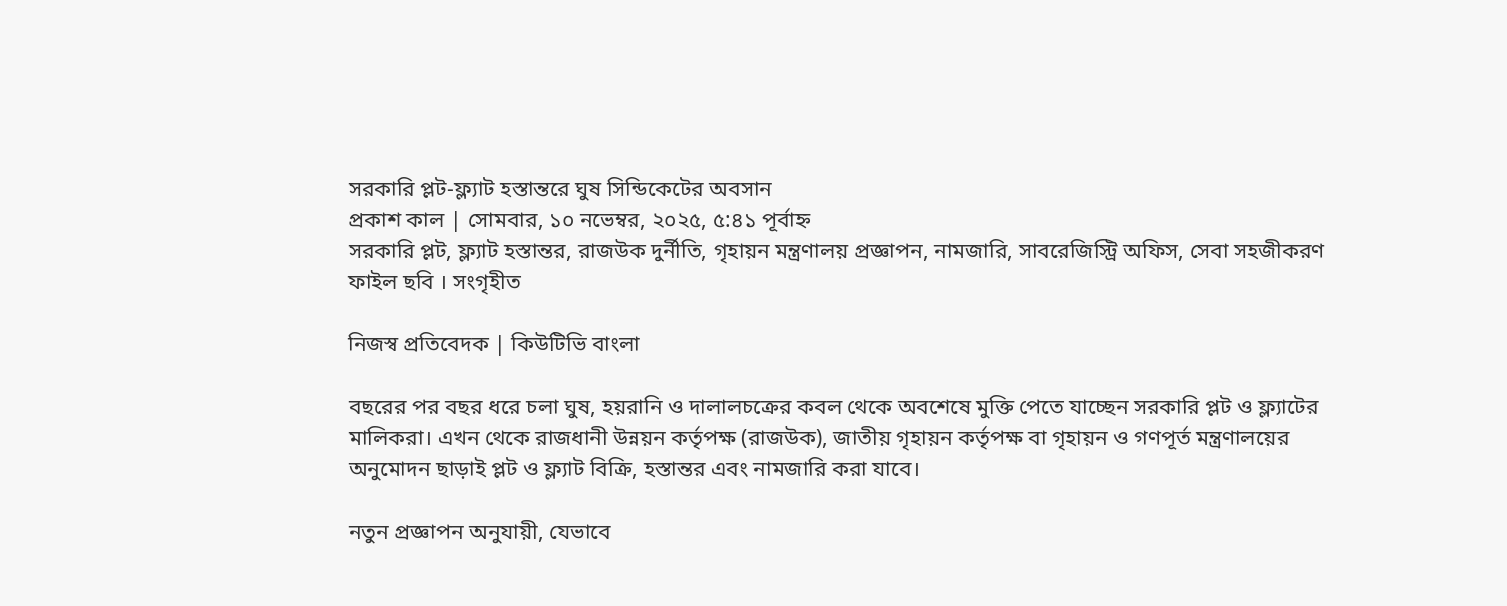সরকারি প্লট-ফ্ল্যাট হস্তান্তরে ঘুষ সিন্ডিকেটের অবসান
প্রকাশ কাল | সোমবার, ১০ নভেম্বর, ২০২৫, ৫:৪১ পূর্বাহ্ন
সরকারি প্লট, ফ্ল্যাট হস্তান্তর, রাজউক দুর্নীতি, গৃহায়ন মন্ত্রণালয় প্রজ্ঞাপন, নামজারি, সাবরেজিস্ট্রি অফিস, সেবা সহজীকরণ
ফাইল ছবি । সংগৃহীত

নিজস্ব প্রতিবেদক | কিউটিভি বাংলা

বছরের পর বছর ধরে চলা ঘুষ, হয়রানি ও দালালচক্রের কবল থেকে অবশেষে মুক্তি পেতে যাচ্ছেন সরকারি প্লট ও ফ্ল্যাটের মালিকরা। এখন থেকে রাজধানী উন্নয়ন কর্তৃপক্ষ (রাজউক), জাতীয় গৃহায়ন কর্তৃপক্ষ বা গৃহায়ন ও গণপূর্ত মন্ত্রণালয়ের অনুমোদন ছাড়াই প্লট ও ফ্ল্যাট বিক্রি, হস্তান্তর এবং নামজারি করা যাবে।

নতুন প্রজ্ঞাপন অনুযায়ী, যেভাবে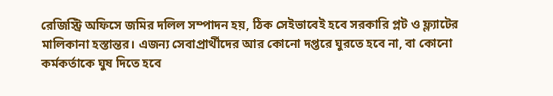রেজিস্ট্রি অফিসে জমির দলিল সম্পাদন হয়, ঠিক সেইভাবেই হবে সরকারি প্লট ও ফ্ল্যাটের মালিকানা হস্তান্তর। এজন্য সেবাপ্রার্থীদের আর কোনো দপ্তরে ঘুরতে হবে না, বা কোনো কর্মকর্তাকে ঘুষ দিতে হবে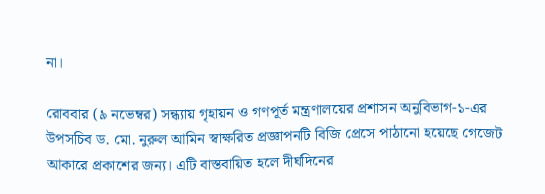না।

রোববার (৯ নভেম্বর) সন্ধ্যায় গৃহায়ন ও গণপূর্ত মন্ত্রণালয়ের প্রশাসন অনুবিভাগ-১-এর উপসচিব ড. মো. নুরুল আমিন স্বাক্ষরিত প্রজ্ঞাপনটি বিজি প্রেসে পাঠানো হয়েছে গেজেট আকারে প্রকাশের জন্য। এটি বাস্তবায়িত হলে দীর্ঘদিনের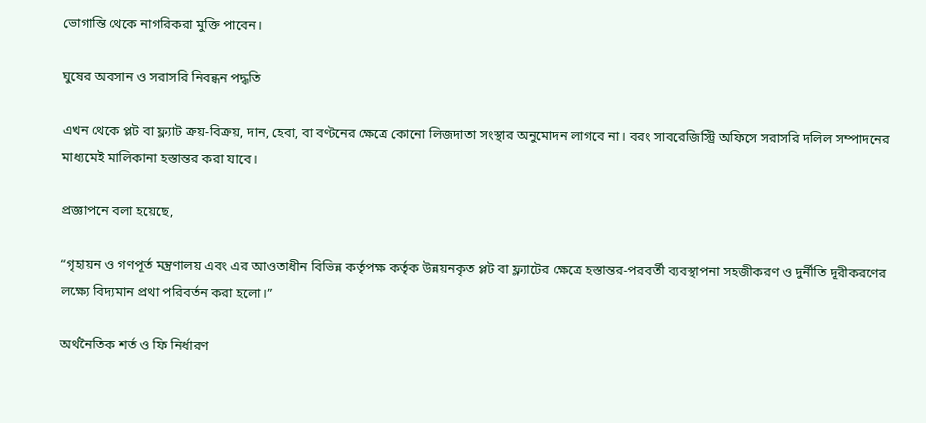ভোগান্তি থেকে নাগরিকরা মুক্তি পাবেন।

ঘুষের অবসান ও সরাসরি নিবন্ধন পদ্ধতি

এখন থেকে প্লট বা ফ্ল্যাট ক্রয়-বিক্রয়, দান, হেবা, বা বণ্টনের ক্ষেত্রে কোনো লিজদাতা সংস্থার অনুমোদন লাগবে না। বরং সাবরেজিস্ট্রি অফিসে সরাসরি দলিল সম্পাদনের মাধ্যমেই মালিকানা হস্তান্তর করা যাবে।

প্রজ্ঞাপনে বলা হয়েছে,

“গৃহায়ন ও গণপূর্ত মন্ত্রণালয় এবং এর আওতাধীন বিভিন্ন কর্তৃপক্ষ কর্তৃক উন্নয়নকৃত প্লট বা ফ্ল্যাটের ক্ষেত্রে হস্তান্তর-পরবর্তী ব্যবস্থাপনা সহজীকরণ ও দুর্নীতি দূরীকরণের লক্ষ্যে বিদ্যমান প্রথা পরিবর্তন করা হলো।”

অর্থনৈতিক শর্ত ও ফি নির্ধারণ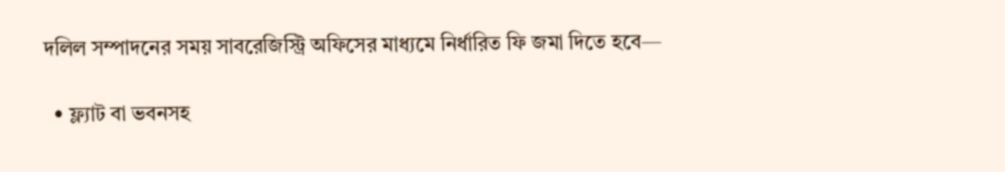দলিল সম্পাদনের সময় সাবরেজিস্ট্রি অফিসের মাধ্যমে নির্ধারিত ফি জমা দিতে হবে—

  • ফ্ল্যাট বা ভবনসহ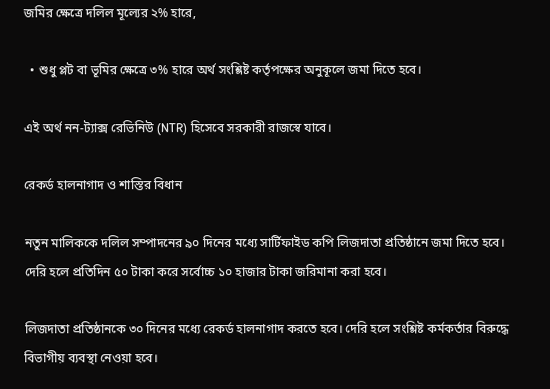জমির ক্ষেত্রে দলিল মূল্যের ২% হারে,

  • শুধু প্লট বা ভূমির ক্ষেত্রে ৩% হারে অর্থ সংশ্লিষ্ট কর্তৃপক্ষের অনুকূলে জমা দিতে হবে।

এই অর্থ নন-ট্যাক্স রেভিনিউ (NTR) হিসেবে সরকারী রাজস্বে যাবে।

রেকর্ড হালনাগাদ ও শাস্তির বিধান

নতুন মালিককে দলিল সম্পাদনের ৯০ দিনের মধ্যে সার্টিফাইড কপি লিজদাতা প্রতিষ্ঠানে জমা দিতে হবে। দেরি হলে প্রতিদিন ৫০ টাকা করে সর্বোচ্চ ১০ হাজার টাকা জরিমানা করা হবে।

লিজদাতা প্রতিষ্ঠানকে ৩০ দিনের মধ্যে রেকর্ড হালনাগাদ করতে হবে। দেরি হলে সংশ্লিষ্ট কর্মকর্তার বিরুদ্ধে বিভাগীয় ব্যবস্থা নেওয়া হবে।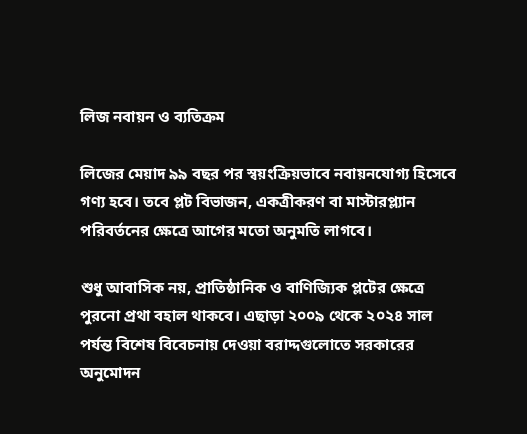লিজ নবায়ন ও ব্যতিক্রম

লিজের মেয়াদ ৯৯ বছর পর স্বয়ংক্রিয়ভাবে নবায়নযোগ্য হিসেবে গণ্য হবে। তবে প্লট বিভাজন, একত্রীকরণ বা মাস্টারপ্ল্যান পরিবর্তনের ক্ষেত্রে আগের মতো অনুমতি লাগবে।

শুধু আবাসিক নয়, প্রাতিষ্ঠানিক ও বাণিজ্যিক প্লটের ক্ষেত্রে পুরনো প্রথা বহাল থাকবে। এছাড়া ২০০৯ থেকে ২০২৪ সাল পর্যন্ত বিশেষ বিবেচনায় দেওয়া বরাদ্দগুলোতে সরকারের অনুমোদন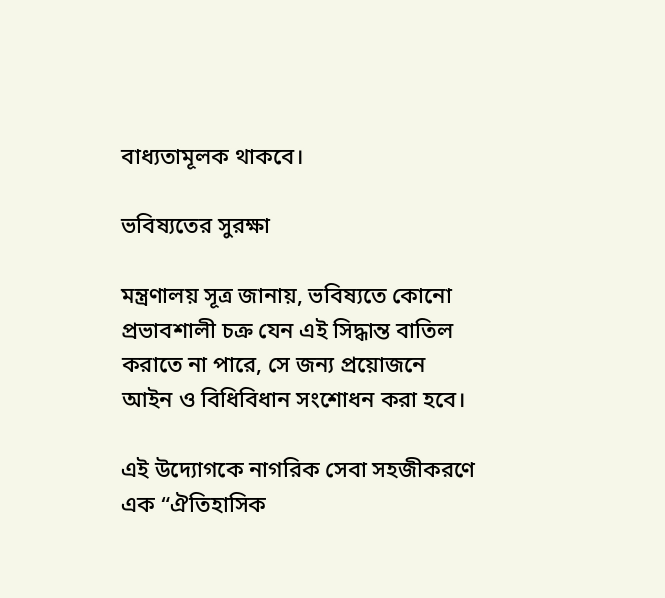বাধ্যতামূলক থাকবে।

ভবিষ্যতের সুরক্ষা

মন্ত্রণালয় সূত্র জানায়, ভবিষ্যতে কোনো প্রভাবশালী চক্র যেন এই সিদ্ধান্ত বাতিল করাতে না পারে, সে জন্য প্রয়োজনে আইন ও বিধিবিধান সংশোধন করা হবে।

এই উদ্যোগকে নাগরিক সেবা সহজীকরণে এক “ঐতিহাসিক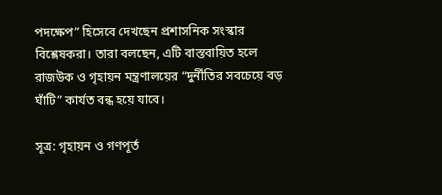পদক্ষেপ” হিসেবে দেখছেন প্রশাসনিক সংস্কার বিশ্লেষকরা। তারা বলছেন, এটি বাস্তবায়িত হলে রাজউক ও গৃহায়ন মন্ত্রণালয়ের “দুর্নীতির সবচেয়ে বড় ঘাঁটি” কার্যত বন্ধ হয়ে যাবে।

সূত্র: গৃহায়ন ও গণপূর্ত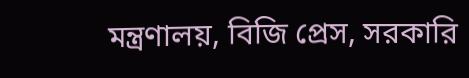মন্ত্রণালয়, বিজি প্রেস, সরকারি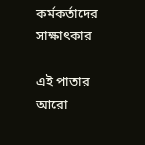কর্মকর্তাদের সাক্ষাৎকার

এই পাতার আরো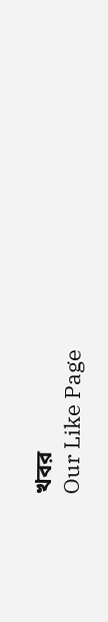খবর
Our Like Page